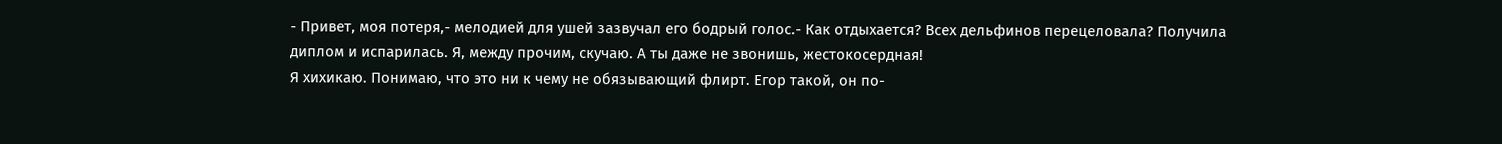- Привет, моя потеря,- мелодией для ушей зазвучал его бодрый голос.- Как отдыхается? Всех дельфинов перецеловала? Получила диплом и испарилась. Я, между прочим, скучаю. А ты даже не звонишь, жестокосердная!
Я хихикаю. Понимаю, что это ни к чему не обязывающий флирт. Егор такой, он по-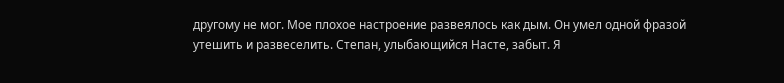другому не мог. Мое плохое настроение развеялось как дым. Он умел одной фразой утешить и развеселить. Степан, улыбающийся Насте, забыт. Я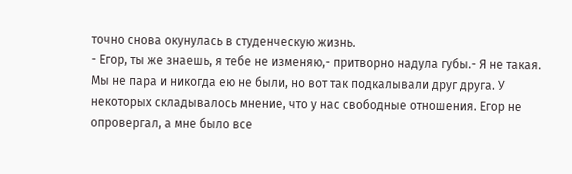точно снова окунулась в студенческую жизнь.
- Егор, ты же знаешь, я тебе не изменяю,- притворно надула губы.- Я не такая.
Мы не пара и никогда ею не были, но вот так подкалывали друг друга. У некоторых складывалось мнение, что у нас свободные отношения. Егор не опровергал, а мне было все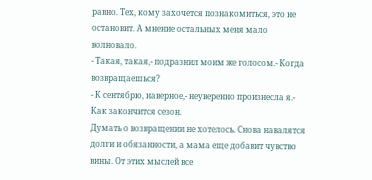равно. Тех, кому захочется познакомиться, это не остановит. А мнение остальных меня мало волновало.
- Такая, такая,- подразнил моим же голосом.- Когда возвращаешься?
- К сентябрю, наверное,- неуверенно произнесла я.- Как закончится сезон.
Думать о возвращении не хотелось. Снова навалятся долги и обязанности, а мама еще добавит чувство вины. От этих мыслей все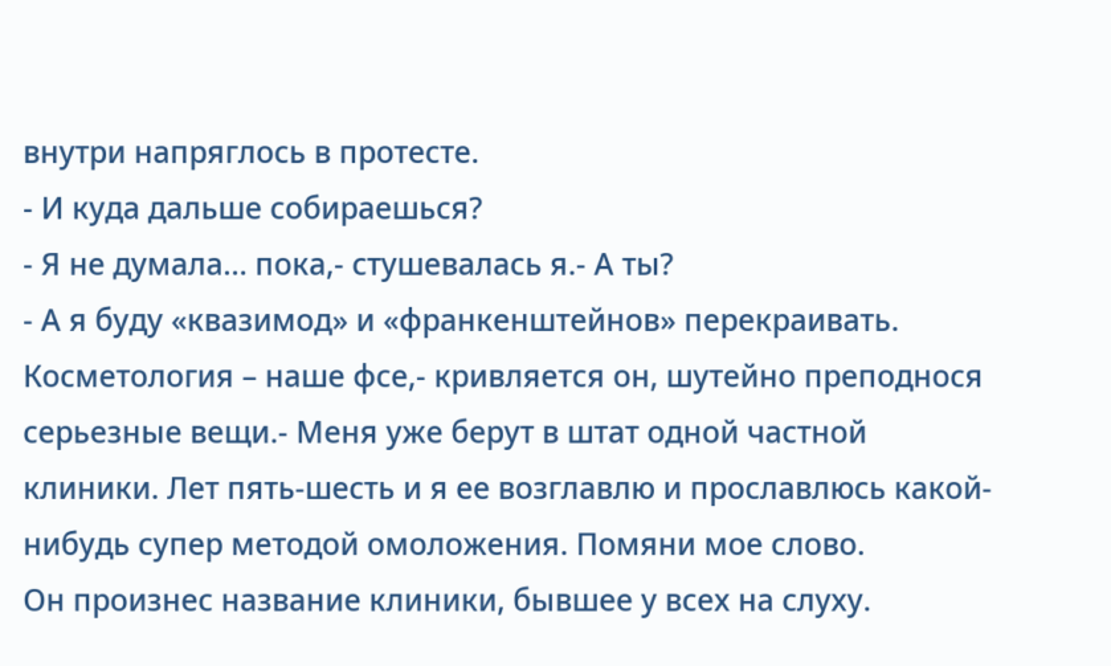внутри напряглось в протесте.
- И куда дальше собираешься?
- Я не думала… пока,- стушевалась я.- А ты?
- А я буду «квазимод» и «франкенштейнов» перекраивать. Косметология – наше фсе,- кривляется он, шутейно преподнося серьезные вещи.- Меня уже берут в штат одной частной клиники. Лет пять-шесть и я ее возглавлю и прославлюсь какой-нибудь супер методой омоложения. Помяни мое слово.
Он произнес название клиники, бывшее у всех на слуху.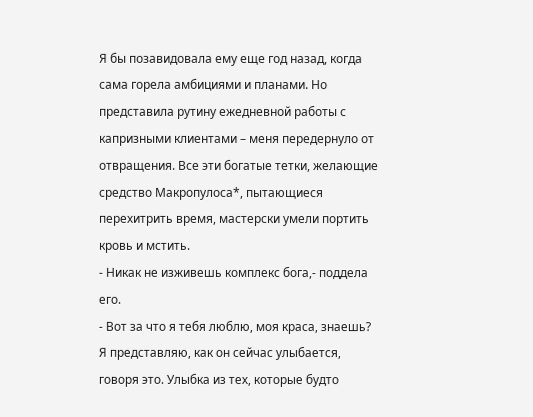Я бы позавидовала ему еще год назад, когда сама горела амбициями и планами. Но представила рутину ежедневной работы с капризными клиентами – меня передернуло от отвращения. Все эти богатые тетки, желающие средство Макропулоса*, пытающиеся перехитрить время, мастерски умели портить кровь и мстить.
- Никак не изживешь комплекс бога,- поддела его.
- Вот за что я тебя люблю, моя краса, знаешь?
Я представляю, как он сейчас улыбается, говоря это. Улыбка из тех, которые будто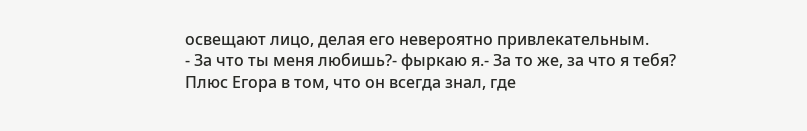освещают лицо, делая его невероятно привлекательным.
- За что ты меня любишь?- фыркаю я.- За то же, за что я тебя?
Плюс Егора в том, что он всегда знал, где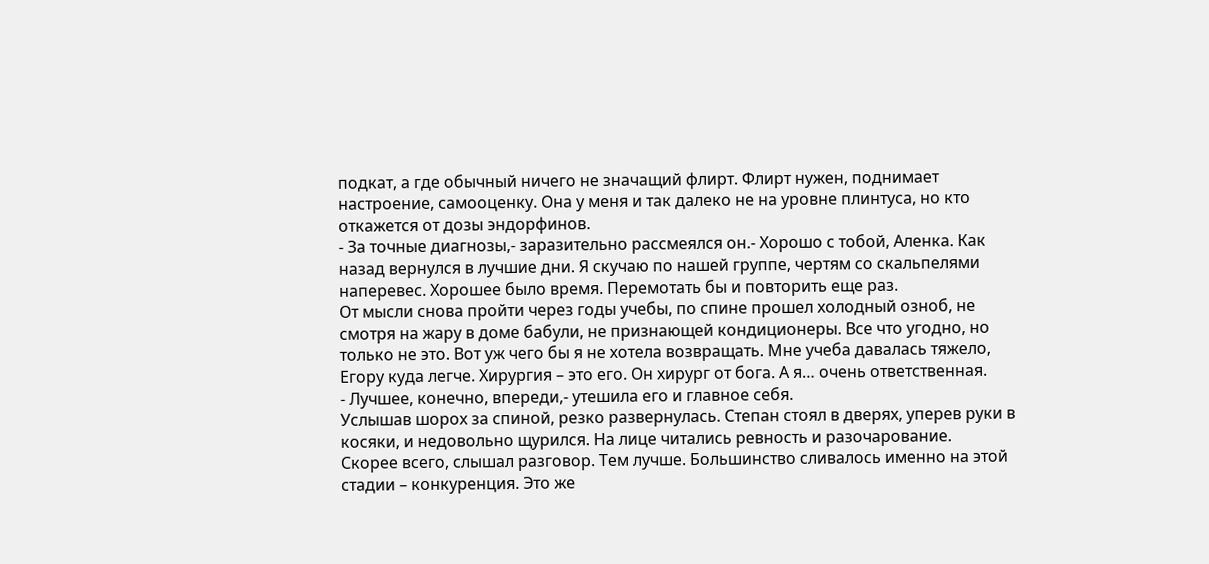подкат, а где обычный ничего не значащий флирт. Флирт нужен, поднимает настроение, самооценку. Она у меня и так далеко не на уровне плинтуса, но кто откажется от дозы эндорфинов.
- За точные диагнозы,- заразительно рассмеялся он.- Хорошо с тобой, Аленка. Как назад вернулся в лучшие дни. Я скучаю по нашей группе, чертям со скальпелями наперевес. Хорошее было время. Перемотать бы и повторить еще раз.
От мысли снова пройти через годы учебы, по спине прошел холодный озноб, не смотря на жару в доме бабули, не признающей кондиционеры. Все что угодно, но только не это. Вот уж чего бы я не хотела возвращать. Мне учеба давалась тяжело, Егору куда легче. Хирургия – это его. Он хирург от бога. А я… очень ответственная.
- Лучшее, конечно, впереди,- утешила его и главное себя.
Услышав шорох за спиной, резко развернулась. Степан стоял в дверях, уперев руки в косяки, и недовольно щурился. На лице читались ревность и разочарование.
Скорее всего, слышал разговор. Тем лучше. Большинство сливалось именно на этой стадии – конкуренция. Это же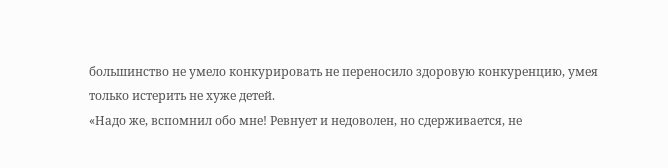большинство не умело конкурировать не переносило здоровую конкуренцию, умея только истерить не хуже детей.
«Надо же, вспомнил обо мне! Ревнует и недоволен, но сдерживается, не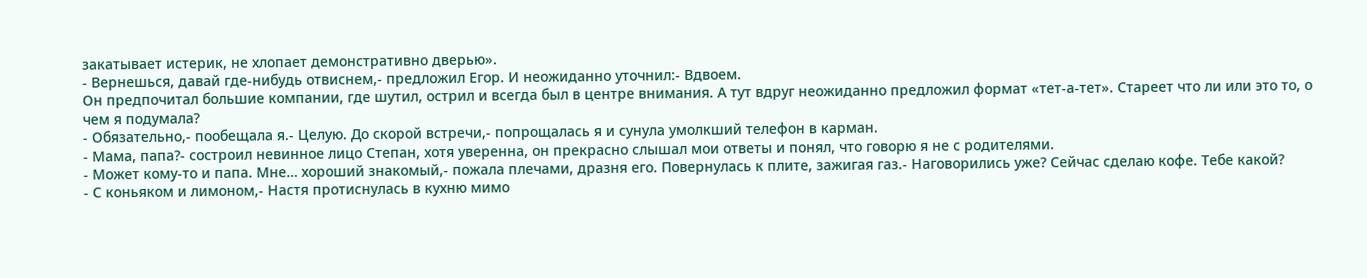закатывает истерик, не хлопает демонстративно дверью».
- Вернешься, давай где-нибудь отвиснем,- предложил Егор. И неожиданно уточнил:- Вдвоем.
Он предпочитал большие компании, где шутил, острил и всегда был в центре внимания. А тут вдруг неожиданно предложил формат «тет-а-тет». Стареет что ли или это то, о чем я подумала?
- Обязательно,- пообещала я.- Целую. До скорой встречи,- попрощалась я и сунула умолкший телефон в карман.
- Мама, папа?- состроил невинное лицо Степан, хотя уверенна, он прекрасно слышал мои ответы и понял, что говорю я не с родителями.
- Может кому-то и папа. Мне… хороший знакомый,- пожала плечами, дразня его. Повернулась к плите, зажигая газ.- Наговорились уже? Сейчас сделаю кофе. Тебе какой?
- С коньяком и лимоном,- Настя протиснулась в кухню мимо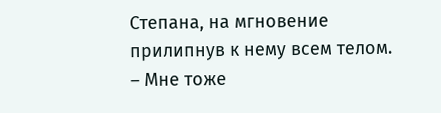Степана, на мгновение прилипнув к нему всем телом. – Мне тоже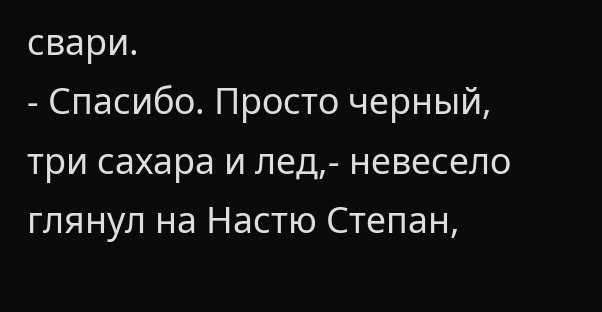свари.
- Спасибо. Просто черный, три сахара и лед,- невесело глянул на Настю Степан,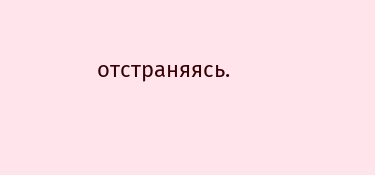отстраняясь.